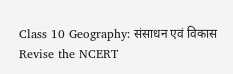Class 10 Geography: संसाधन एवं विकास
Revise the NCERT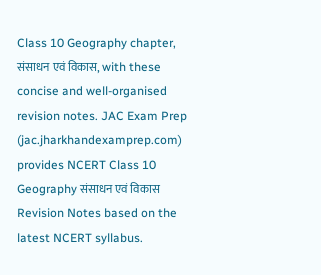Class 10 Geography chapter, संसाधन एवं विकास, with these concise and well-organised revision notes. JAC Exam Prep (jac.jharkhandexamprep.com) provides NCERT Class 10 Geography संसाधन एवं विकास Revision Notes based on the latest NCERT syllabus.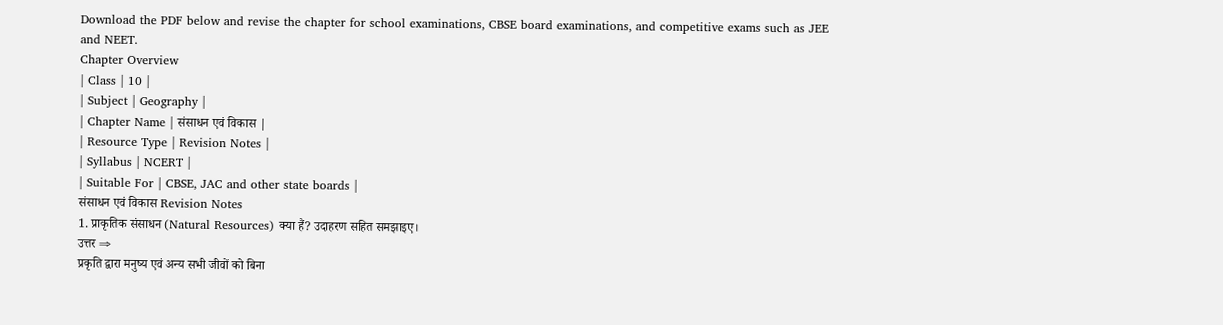Download the PDF below and revise the chapter for school examinations, CBSE board examinations, and competitive exams such as JEE and NEET.
Chapter Overview
| Class | 10 |
| Subject | Geography |
| Chapter Name | संसाधन एवं विकास |
| Resource Type | Revision Notes |
| Syllabus | NCERT |
| Suitable For | CBSE, JAC and other state boards |
संसाधन एवं विकास Revision Notes
1. प्राकृतिक संसाधन (Natural Resources) क्या हैं? उदाहरण सहित समझाइए।
उत्तर ⇒
प्रकृति द्वारा मनुष्य एवं अन्य सभी जीवों को बिना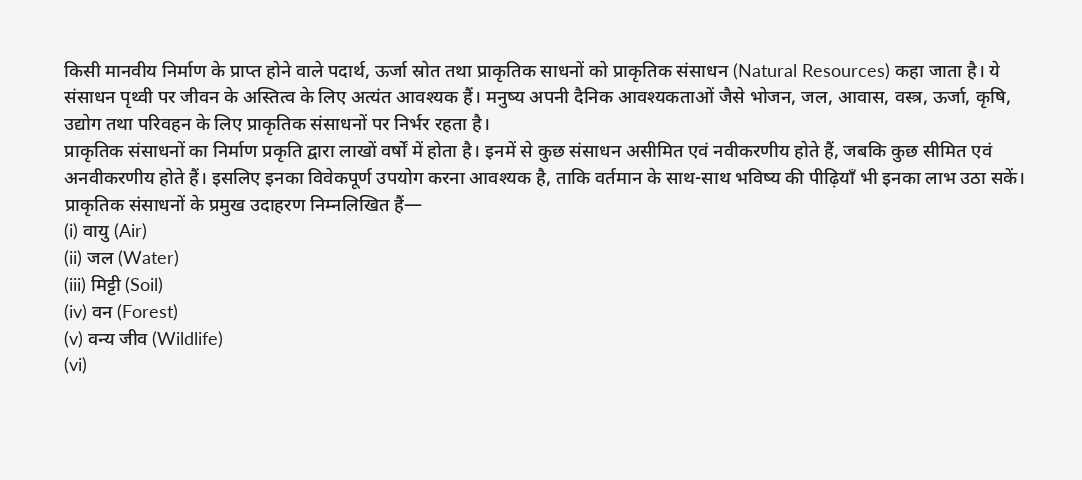किसी मानवीय निर्माण के प्राप्त होने वाले पदार्थ, ऊर्जा स्रोत तथा प्राकृतिक साधनों को प्राकृतिक संसाधन (Natural Resources) कहा जाता है। ये संसाधन पृथ्वी पर जीवन के अस्तित्व के लिए अत्यंत आवश्यक हैं। मनुष्य अपनी दैनिक आवश्यकताओं जैसे भोजन, जल, आवास, वस्त्र, ऊर्जा, कृषि, उद्योग तथा परिवहन के लिए प्राकृतिक संसाधनों पर निर्भर रहता है।
प्राकृतिक संसाधनों का निर्माण प्रकृति द्वारा लाखों वर्षों में होता है। इनमें से कुछ संसाधन असीमित एवं नवीकरणीय होते हैं, जबकि कुछ सीमित एवं अनवीकरणीय होते हैं। इसलिए इनका विवेकपूर्ण उपयोग करना आवश्यक है, ताकि वर्तमान के साथ-साथ भविष्य की पीढ़ियाँ भी इनका लाभ उठा सकें।
प्राकृतिक संसाधनों के प्रमुख उदाहरण निम्नलिखित हैं—
(i) वायु (Air)
(ii) जल (Water)
(iii) मिट्टी (Soil)
(iv) वन (Forest)
(v) वन्य जीव (Wildlife)
(vi)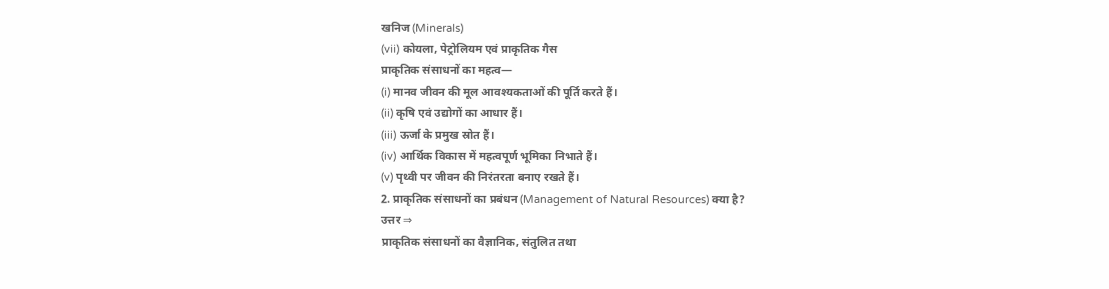खनिज (Minerals)
(vii) कोयला, पेट्रोलियम एवं प्राकृतिक गैस
प्राकृतिक संसाधनों का महत्व—
(i) मानव जीवन की मूल आवश्यकताओं की पूर्ति करते हैं।
(ii) कृषि एवं उद्योगों का आधार हैं।
(iii) ऊर्जा के प्रमुख स्रोत हैं।
(iv) आर्थिक विकास में महत्वपूर्ण भूमिका निभाते हैं।
(v) पृथ्वी पर जीवन की निरंतरता बनाए रखते हैं।
2. प्राकृतिक संसाधनों का प्रबंधन (Management of Natural Resources) क्या है?
उत्तर ⇒
प्राकृतिक संसाधनों का वैज्ञानिक, संतुलित तथा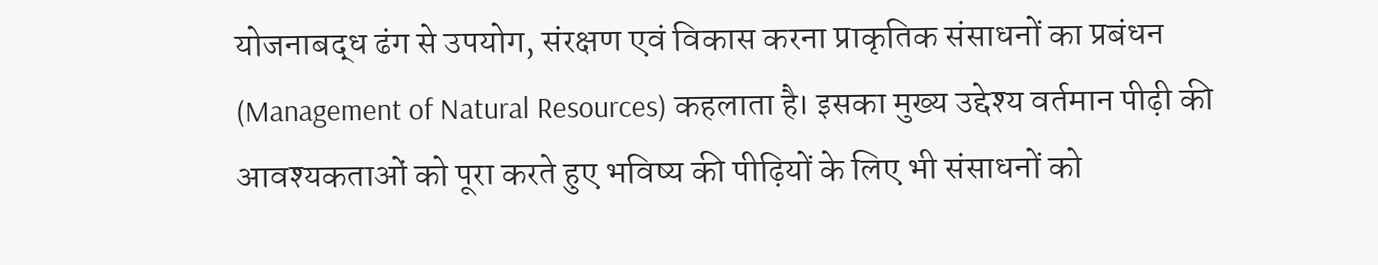योजनाबद्ध ढंग से उपयोग, संरक्षण एवं विकास करना प्राकृतिक संसाधनों का प्रबंधन (Management of Natural Resources) कहलाता है। इसका मुख्य उद्देश्य वर्तमान पीढ़ी की आवश्यकताओं को पूरा करते हुए भविष्य की पीढ़ियों के लिए भी संसाधनों को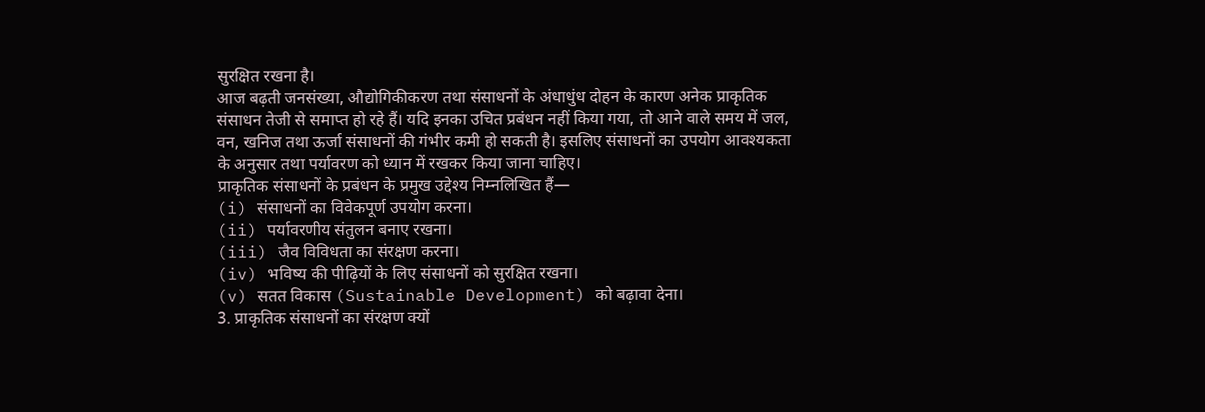सुरक्षित रखना है।
आज बढ़ती जनसंख्या, औद्योगिकीकरण तथा संसाधनों के अंधाधुंध दोहन के कारण अनेक प्राकृतिक संसाधन तेजी से समाप्त हो रहे हैं। यदि इनका उचित प्रबंधन नहीं किया गया, तो आने वाले समय में जल, वन, खनिज तथा ऊर्जा संसाधनों की गंभीर कमी हो सकती है। इसलिए संसाधनों का उपयोग आवश्यकता के अनुसार तथा पर्यावरण को ध्यान में रखकर किया जाना चाहिए।
प्राकृतिक संसाधनों के प्रबंधन के प्रमुख उद्देश्य निम्नलिखित हैं—
(i) संसाधनों का विवेकपूर्ण उपयोग करना।
(ii) पर्यावरणीय संतुलन बनाए रखना।
(iii) जैव विविधता का संरक्षण करना।
(iv) भविष्य की पीढ़ियों के लिए संसाधनों को सुरक्षित रखना।
(v) सतत विकास (Sustainable Development) को बढ़ावा देना।
3. प्राकृतिक संसाधनों का संरक्षण क्यों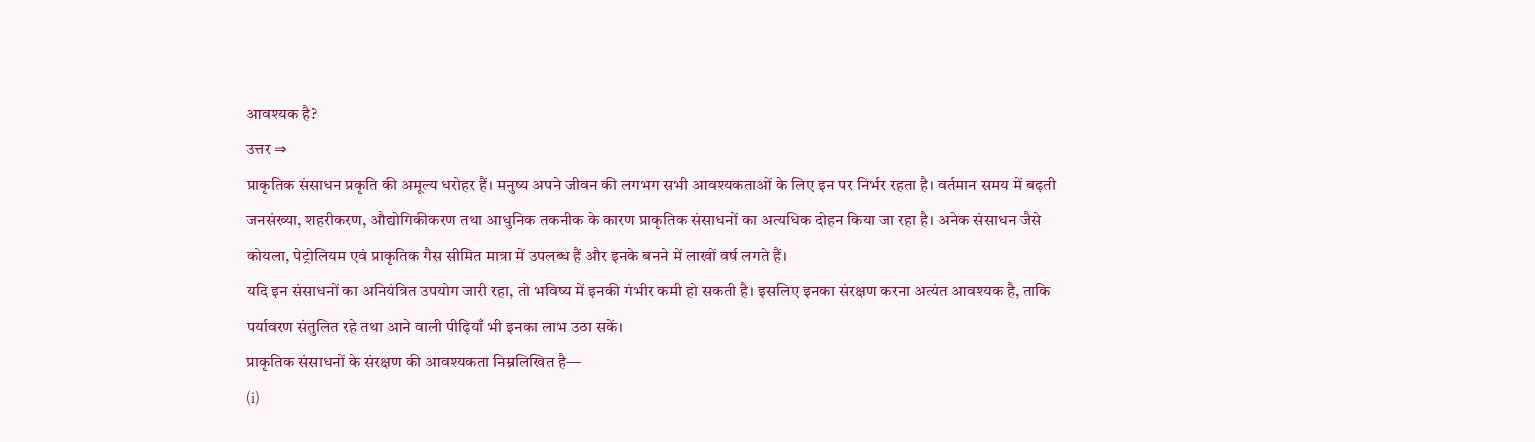आवश्यक है?
उत्तर ⇒
प्राकृतिक संसाधन प्रकृति की अमूल्य धरोहर हैं। मनुष्य अपने जीवन की लगभग सभी आवश्यकताओं के लिए इन पर निर्भर रहता है। वर्तमान समय में बढ़ती जनसंख्या, शहरीकरण, औद्योगिकीकरण तथा आधुनिक तकनीक के कारण प्राकृतिक संसाधनों का अत्यधिक दोहन किया जा रहा है। अनेक संसाधन जैसे कोयला, पेट्रोलियम एवं प्राकृतिक गैस सीमित मात्रा में उपलब्ध हैं और इनके बनने में लाखों वर्ष लगते हैं।
यदि इन संसाधनों का अनियंत्रित उपयोग जारी रहा, तो भविष्य में इनकी गंभीर कमी हो सकती है। इसलिए इनका संरक्षण करना अत्यंत आवश्यक है, ताकि पर्यावरण संतुलित रहे तथा आने वाली पीढ़ियाँ भी इनका लाभ उठा सकें।
प्राकृतिक संसाधनों के संरक्षण की आवश्यकता निम्नलिखित है—
(i)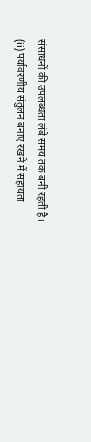संसाधनों की उपलब्धता लंबे समय तक बनी रहती है।
(ii) पर्यावरणीय संतुलन बनाए रखने में सहायता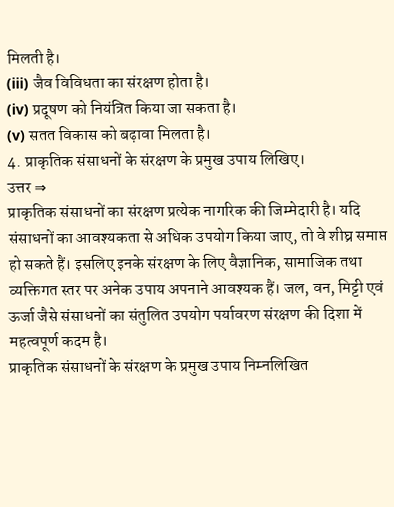मिलती है।
(iii) जैव विविधता का संरक्षण होता है।
(iv) प्रदूषण को नियंत्रित किया जा सकता है।
(v) सतत विकास को बढ़ावा मिलता है।
4. प्राकृतिक संसाधनों के संरक्षण के प्रमुख उपाय लिखिए।
उत्तर ⇒
प्राकृतिक संसाधनों का संरक्षण प्रत्येक नागरिक की जिम्मेदारी है। यदि संसाधनों का आवश्यकता से अधिक उपयोग किया जाए, तो वे शीघ्र समाप्त हो सकते हैं। इसलिए इनके संरक्षण के लिए वैज्ञानिक, सामाजिक तथा व्यक्तिगत स्तर पर अनेक उपाय अपनाने आवश्यक हैं। जल, वन, मिट्टी एवं ऊर्जा जैसे संसाधनों का संतुलित उपयोग पर्यावरण संरक्षण की दिशा में महत्वपूर्ण कदम है।
प्राकृतिक संसाधनों के संरक्षण के प्रमुख उपाय निम्नलिखित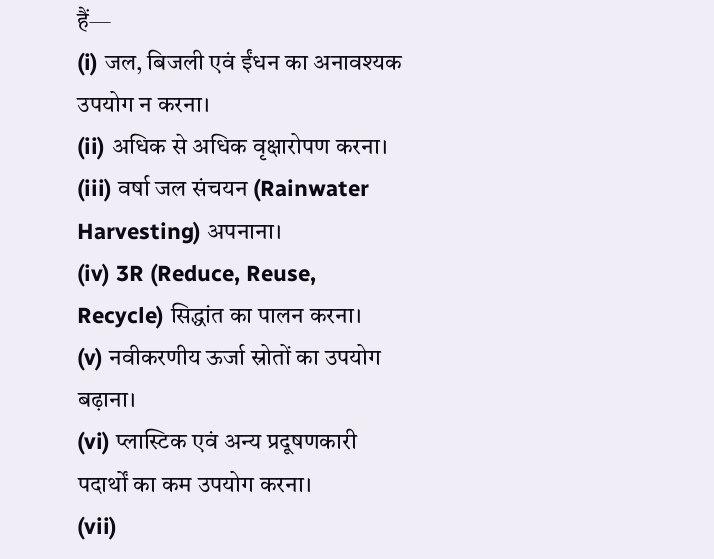हैं—
(i) जल, बिजली एवं ईंधन का अनावश्यक उपयोग न करना।
(ii) अधिक से अधिक वृक्षारोपण करना।
(iii) वर्षा जल संचयन (Rainwater Harvesting) अपनाना।
(iv) 3R (Reduce, Reuse, Recycle) सिद्धांत का पालन करना।
(v) नवीकरणीय ऊर्जा स्रोतों का उपयोग बढ़ाना।
(vi) प्लास्टिक एवं अन्य प्रदूषणकारी पदार्थों का कम उपयोग करना।
(vii)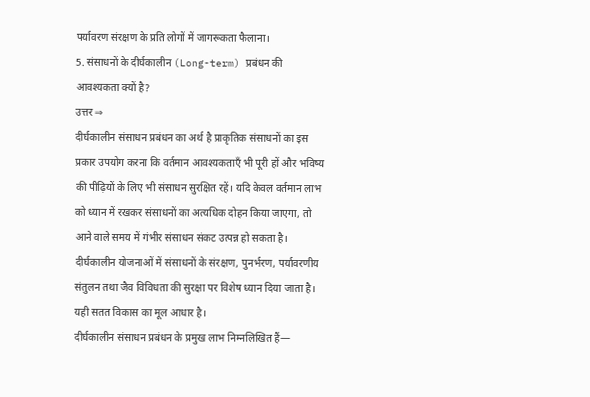पर्यावरण संरक्षण के प्रति लोगों में जागरूकता फैलाना।
5. संसाधनों के दीर्घकालीन (Long-term) प्रबंधन की आवश्यकता क्यों है?
उत्तर ⇒
दीर्घकालीन संसाधन प्रबंधन का अर्थ है प्राकृतिक संसाधनों का इस प्रकार उपयोग करना कि वर्तमान आवश्यकताएँ भी पूरी हों और भविष्य की पीढ़ियों के लिए भी संसाधन सुरक्षित रहें। यदि केवल वर्तमान लाभ को ध्यान में रखकर संसाधनों का अत्यधिक दोहन किया जाएगा, तो आने वाले समय में गंभीर संसाधन संकट उत्पन्न हो सकता है।
दीर्घकालीन योजनाओं में संसाधनों के संरक्षण, पुनर्भरण, पर्यावरणीय संतुलन तथा जैव विविधता की सुरक्षा पर विशेष ध्यान दिया जाता है। यही सतत विकास का मूल आधार है।
दीर्घकालीन संसाधन प्रबंधन के प्रमुख लाभ निम्नलिखित हैं—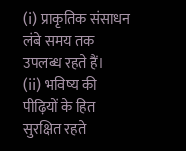(i) प्राकृतिक संसाधन लंबे समय तक उपलब्ध रहते हैं।
(ii) भविष्य की पीढ़ियों के हित सुरक्षित रहते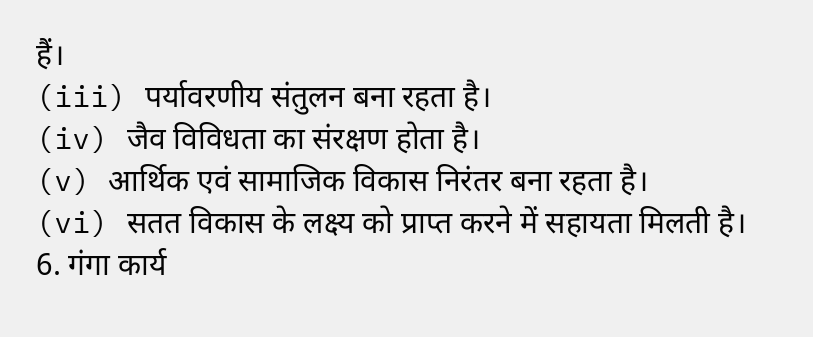हैं।
(iii) पर्यावरणीय संतुलन बना रहता है।
(iv) जैव विविधता का संरक्षण होता है।
(v) आर्थिक एवं सामाजिक विकास निरंतर बना रहता है।
(vi) सतत विकास के लक्ष्य को प्राप्त करने में सहायता मिलती है।
6. गंगा कार्य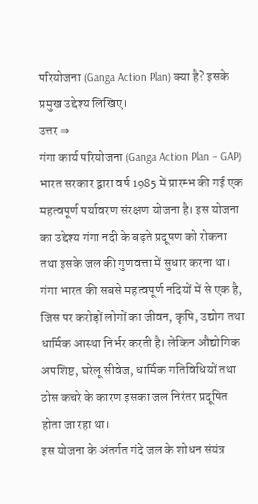परियोजना (Ganga Action Plan) क्या है? इसके प्रमुख उद्देश्य लिखिए।
उत्तर ⇒
गंगा कार्य परियोजना (Ganga Action Plan – GAP) भारत सरकार द्वारा वर्ष 1985 में प्रारम्भ की गई एक महत्वपूर्ण पर्यावरण संरक्षण योजना है। इस योजना का उद्देश्य गंगा नदी के बढ़ते प्रदूषण को रोकना तथा इसके जल की गुणवत्ता में सुधार करना था। गंगा भारत की सबसे महत्वपूर्ण नदियों में से एक है, जिस पर करोड़ों लोगों का जीवन, कृषि, उद्योग तथा धार्मिक आस्था निर्भर करती है। लेकिन औद्योगिक अपशिष्ट, घरेलू सीवेज, धार्मिक गतिविधियों तथा ठोस कचरे के कारण इसका जल निरंतर प्रदूषित होता जा रहा था।
इस योजना के अंतर्गत गंदे जल के शोधन संयंत्र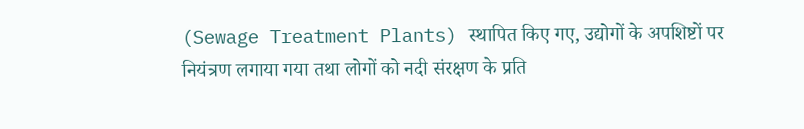(Sewage Treatment Plants) स्थापित किए गए, उद्योगों के अपशिष्टों पर नियंत्रण लगाया गया तथा लोगों को नदी संरक्षण के प्रति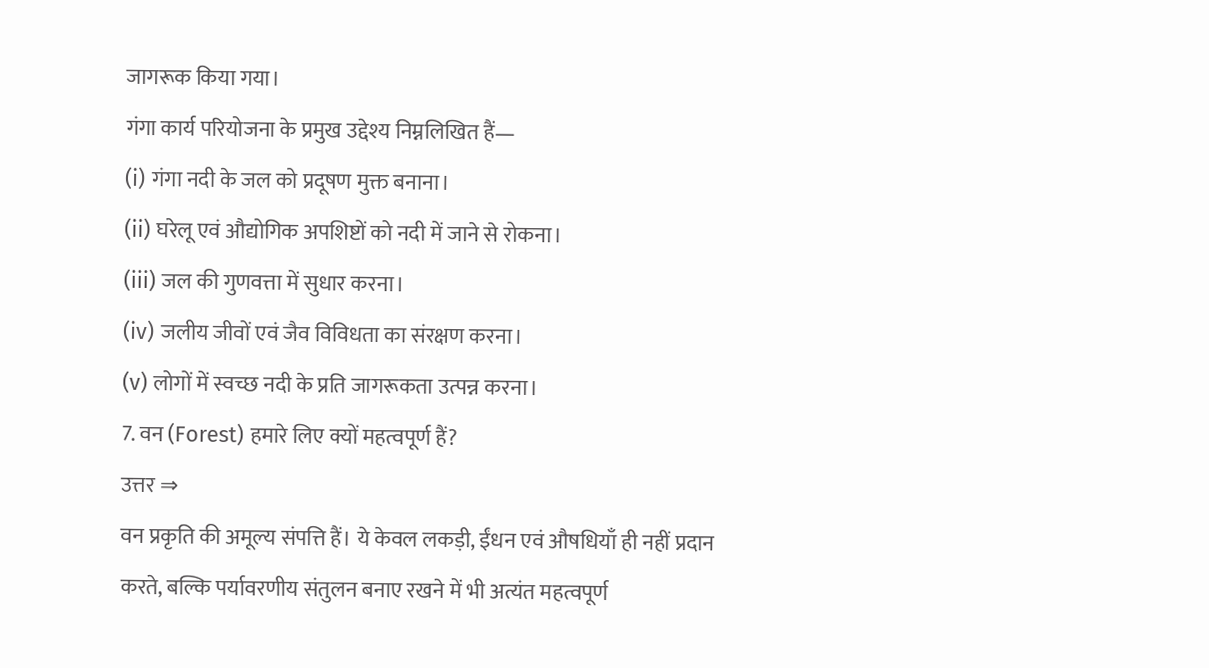जागरूक किया गया।
गंगा कार्य परियोजना के प्रमुख उद्देश्य निम्नलिखित हैं—
(i) गंगा नदी के जल को प्रदूषण मुक्त बनाना।
(ii) घरेलू एवं औद्योगिक अपशिष्टों को नदी में जाने से रोकना।
(iii) जल की गुणवत्ता में सुधार करना।
(iv) जलीय जीवों एवं जैव विविधता का संरक्षण करना।
(v) लोगों में स्वच्छ नदी के प्रति जागरूकता उत्पन्न करना।
7. वन (Forest) हमारे लिए क्यों महत्वपूर्ण हैं?
उत्तर ⇒
वन प्रकृति की अमूल्य संपत्ति हैं। ये केवल लकड़ी, ईंधन एवं औषधियाँ ही नहीं प्रदान करते, बल्कि पर्यावरणीय संतुलन बनाए रखने में भी अत्यंत महत्वपूर्ण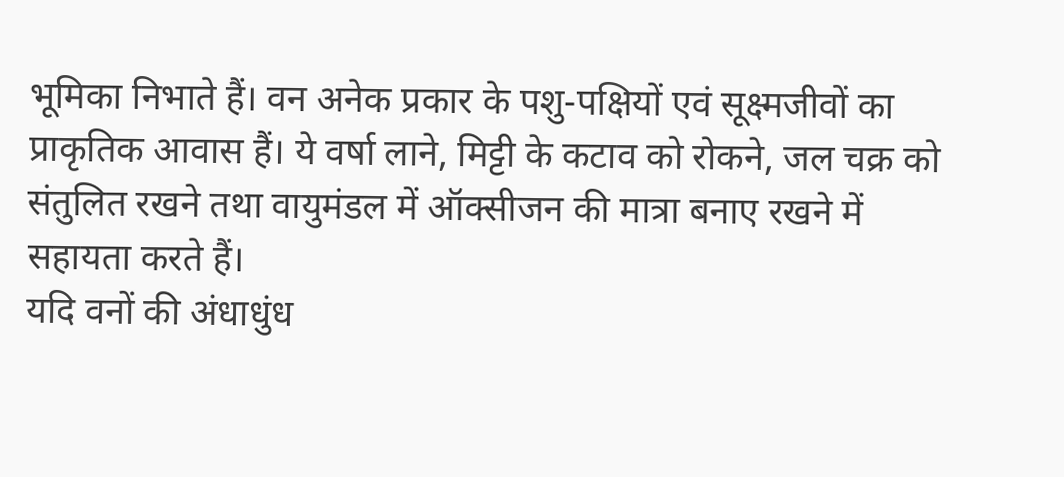भूमिका निभाते हैं। वन अनेक प्रकार के पशु-पक्षियों एवं सूक्ष्मजीवों का प्राकृतिक आवास हैं। ये वर्षा लाने, मिट्टी के कटाव को रोकने, जल चक्र को संतुलित रखने तथा वायुमंडल में ऑक्सीजन की मात्रा बनाए रखने में सहायता करते हैं।
यदि वनों की अंधाधुंध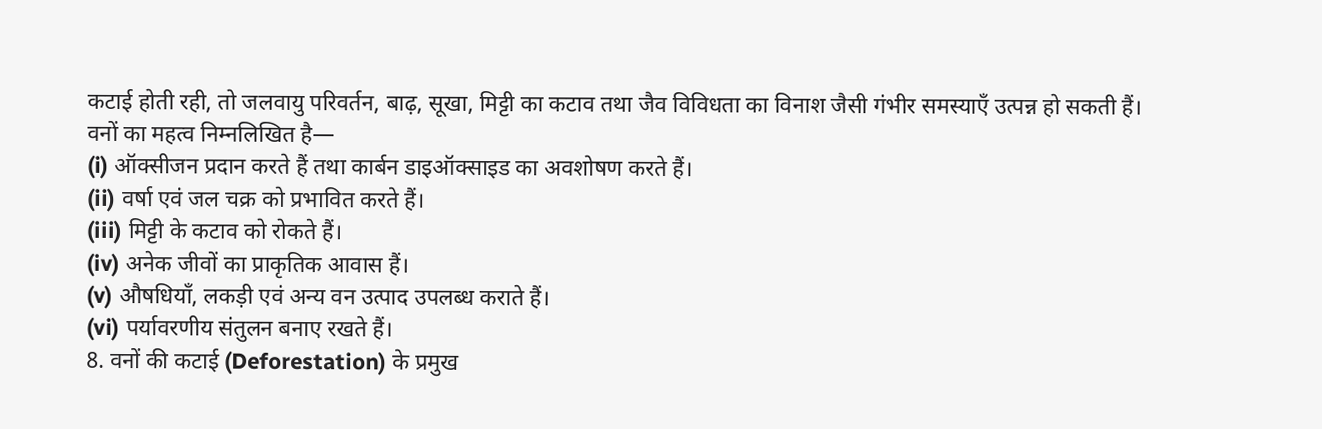कटाई होती रही, तो जलवायु परिवर्तन, बाढ़, सूखा, मिट्टी का कटाव तथा जैव विविधता का विनाश जैसी गंभीर समस्याएँ उत्पन्न हो सकती हैं।
वनों का महत्व निम्नलिखित है—
(i) ऑक्सीजन प्रदान करते हैं तथा कार्बन डाइऑक्साइड का अवशोषण करते हैं।
(ii) वर्षा एवं जल चक्र को प्रभावित करते हैं।
(iii) मिट्टी के कटाव को रोकते हैं।
(iv) अनेक जीवों का प्राकृतिक आवास हैं।
(v) औषधियाँ, लकड़ी एवं अन्य वन उत्पाद उपलब्ध कराते हैं।
(vi) पर्यावरणीय संतुलन बनाए रखते हैं।
8. वनों की कटाई (Deforestation) के प्रमुख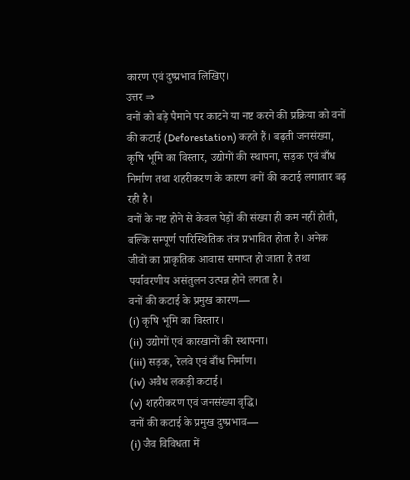कारण एवं दुष्प्रभाव लिखिए।
उत्तर ⇒
वनों को बड़े पैमाने पर काटने या नष्ट करने की प्रक्रिया को वनों की कटाई (Deforestation) कहते हैं। बढ़ती जनसंख्या, कृषि भूमि का विस्तार, उद्योगों की स्थापना, सड़क एवं बाँध निर्माण तथा शहरीकरण के कारण वनों की कटाई लगातार बढ़ रही है।
वनों के नष्ट होने से केवल पेड़ों की संख्या ही कम नहीं होती, बल्कि सम्पूर्ण पारिस्थितिक तंत्र प्रभावित होता है। अनेक जीवों का प्राकृतिक आवास समाप्त हो जाता है तथा पर्यावरणीय असंतुलन उत्पन्न होने लगता है।
वनों की कटाई के प्रमुख कारण—
(i) कृषि भूमि का विस्तार।
(ii) उद्योगों एवं कारखानों की स्थापना।
(iii) सड़क, रेलवे एवं बाँध निर्माण।
(iv) अवैध लकड़ी कटाई।
(v) शहरीकरण एवं जनसंख्या वृद्धि।
वनों की कटाई के प्रमुख दुष्प्रभाव—
(i) जैव विविधता में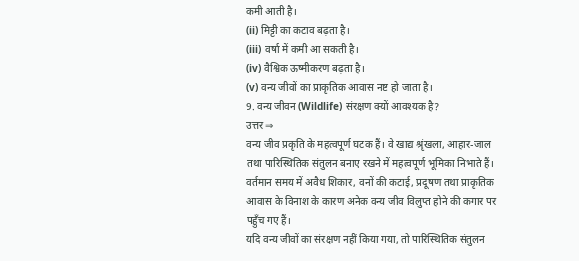कमी आती है।
(ii) मिट्टी का कटाव बढ़ता है।
(iii) वर्षा में कमी आ सकती है।
(iv) वैश्विक ऊष्मीकरण बढ़ता है।
(v) वन्य जीवों का प्राकृतिक आवास नष्ट हो जाता है।
9. वन्य जीवन (Wildlife) संरक्षण क्यों आवश्यक है?
उत्तर ⇒
वन्य जीव प्रकृति के महत्वपूर्ण घटक हैं। वे खाद्य श्रृंखला, आहार-जाल तथा पारिस्थितिक संतुलन बनाए रखने में महत्वपूर्ण भूमिका निभाते हैं। वर्तमान समय में अवैध शिकार, वनों की कटाई, प्रदूषण तथा प्राकृतिक आवास के विनाश के कारण अनेक वन्य जीव विलुप्त होने की कगार पर पहुँच गए हैं।
यदि वन्य जीवों का संरक्षण नहीं किया गया, तो पारिस्थितिक संतुलन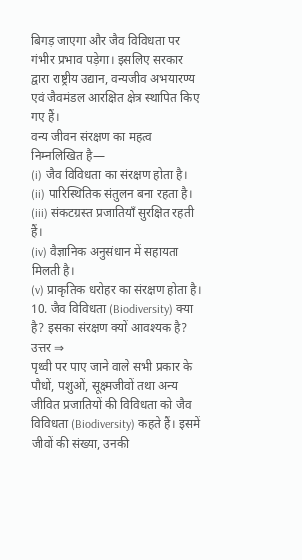बिगड़ जाएगा और जैव विविधता पर गंभीर प्रभाव पड़ेगा। इसलिए सरकार द्वारा राष्ट्रीय उद्यान, वन्यजीव अभयारण्य एवं जैवमंडल आरक्षित क्षेत्र स्थापित किए गए हैं।
वन्य जीवन संरक्षण का महत्व निम्नलिखित है—
(i) जैव विविधता का संरक्षण होता है।
(ii) पारिस्थितिक संतुलन बना रहता है।
(iii) संकटग्रस्त प्रजातियाँ सुरक्षित रहती हैं।
(iv) वैज्ञानिक अनुसंधान में सहायता मिलती है।
(v) प्राकृतिक धरोहर का संरक्षण होता है।
10. जैव विविधता (Biodiversity) क्या है? इसका संरक्षण क्यों आवश्यक है?
उत्तर ⇒
पृथ्वी पर पाए जाने वाले सभी प्रकार के पौधों, पशुओं, सूक्ष्मजीवों तथा अन्य जीवित प्रजातियों की विविधता को जैव विविधता (Biodiversity) कहते हैं। इसमें जीवों की संख्या, उनकी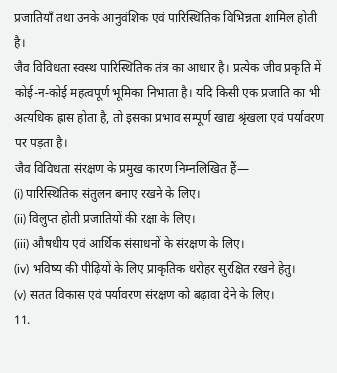प्रजातियाँ तथा उनके आनुवंशिक एवं पारिस्थितिक विभिन्नता शामिल होती है।
जैव विविधता स्वस्थ पारिस्थितिक तंत्र का आधार है। प्रत्येक जीव प्रकृति में कोई-न-कोई महत्वपूर्ण भूमिका निभाता है। यदि किसी एक प्रजाति का भी अत्यधिक ह्रास होता है, तो इसका प्रभाव सम्पूर्ण खाद्य श्रृंखला एवं पर्यावरण पर पड़ता है।
जैव विविधता संरक्षण के प्रमुख कारण निम्नलिखित हैं—
(i) पारिस्थितिक संतुलन बनाए रखने के लिए।
(ii) विलुप्त होती प्रजातियों की रक्षा के लिए।
(iii) औषधीय एवं आर्थिक संसाधनों के संरक्षण के लिए।
(iv) भविष्य की पीढ़ियों के लिए प्राकृतिक धरोहर सुरक्षित रखने हेतु।
(v) सतत विकास एवं पर्यावरण संरक्षण को बढ़ावा देने के लिए।
11.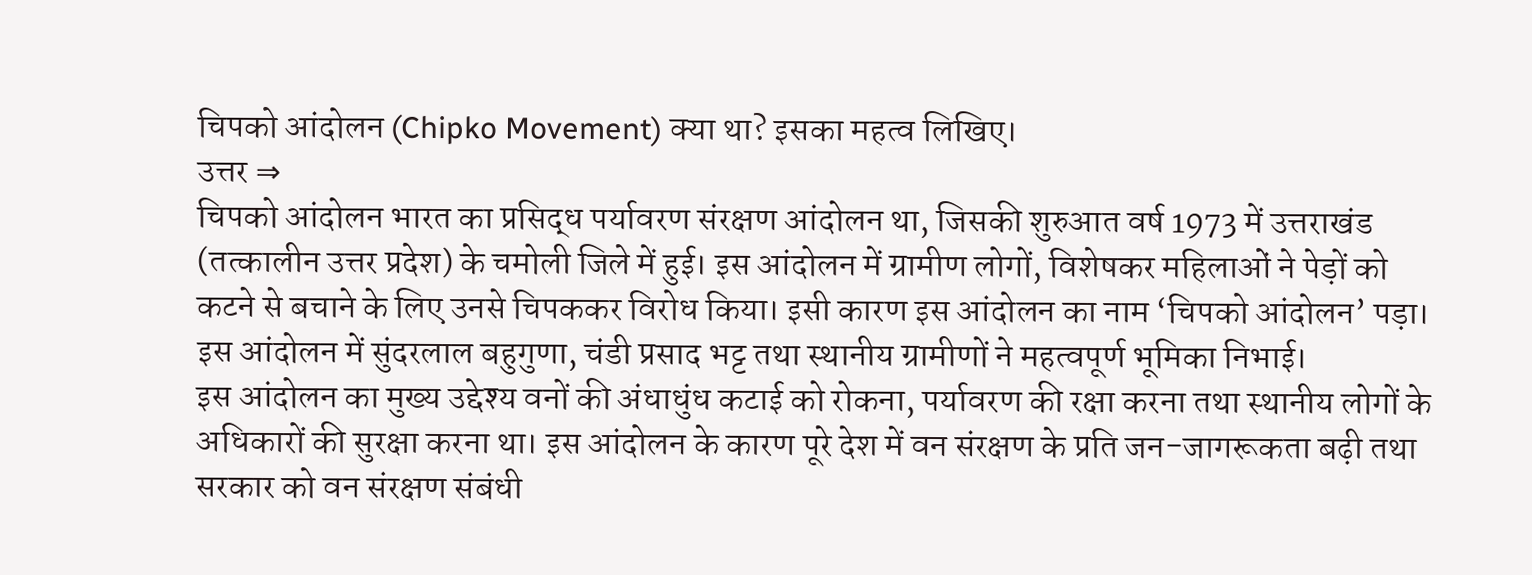चिपको आंदोलन (Chipko Movement) क्या था? इसका महत्व लिखिए।
उत्तर ⇒
चिपको आंदोलन भारत का प्रसिद्ध पर्यावरण संरक्षण आंदोलन था, जिसकी शुरुआत वर्ष 1973 में उत्तराखंड (तत्कालीन उत्तर प्रदेश) के चमोली जिले में हुई। इस आंदोलन में ग्रामीण लोगों, विशेषकर महिलाओं ने पेड़ों को कटने से बचाने के लिए उनसे चिपककर विरोध किया। इसी कारण इस आंदोलन का नाम ‘चिपको आंदोलन’ पड़ा। इस आंदोलन में सुंदरलाल बहुगुणा, चंडी प्रसाद भट्ट तथा स्थानीय ग्रामीणों ने महत्वपूर्ण भूमिका निभाई।
इस आंदोलन का मुख्य उद्देश्य वनों की अंधाधुंध कटाई को रोकना, पर्यावरण की रक्षा करना तथा स्थानीय लोगों के अधिकारों की सुरक्षा करना था। इस आंदोलन के कारण पूरे देश में वन संरक्षण के प्रति जन-जागरूकता बढ़ी तथा सरकार को वन संरक्षण संबंधी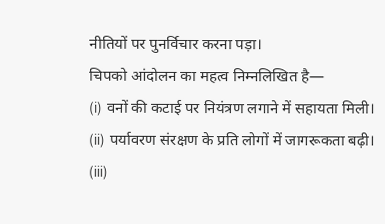नीतियों पर पुनर्विचार करना पड़ा।
चिपको आंदोलन का महत्व निम्नलिखित है—
(i) वनों की कटाई पर नियंत्रण लगाने में सहायता मिली।
(ii) पर्यावरण संरक्षण के प्रति लोगों में जागरूकता बढ़ी।
(iii)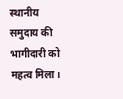स्थानीय समुदाय की भागीदारी को महत्व मिला।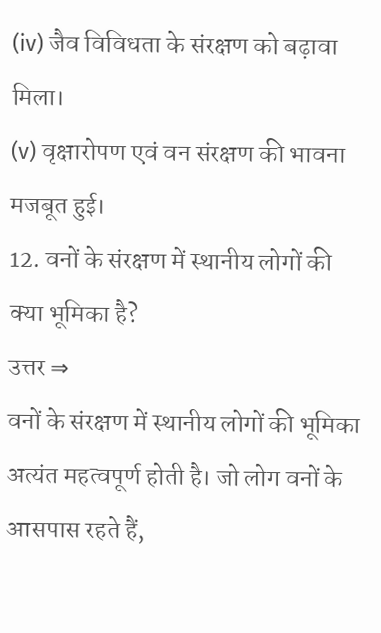(iv) जैव विविधता के संरक्षण को बढ़ावा मिला।
(v) वृक्षारोपण एवं वन संरक्षण की भावना मजबूत हुई।
12. वनों के संरक्षण में स्थानीय लोगों की क्या भूमिका है?
उत्तर ⇒
वनों के संरक्षण में स्थानीय लोगों की भूमिका अत्यंत महत्वपूर्ण होती है। जो लोग वनों के आसपास रहते हैं,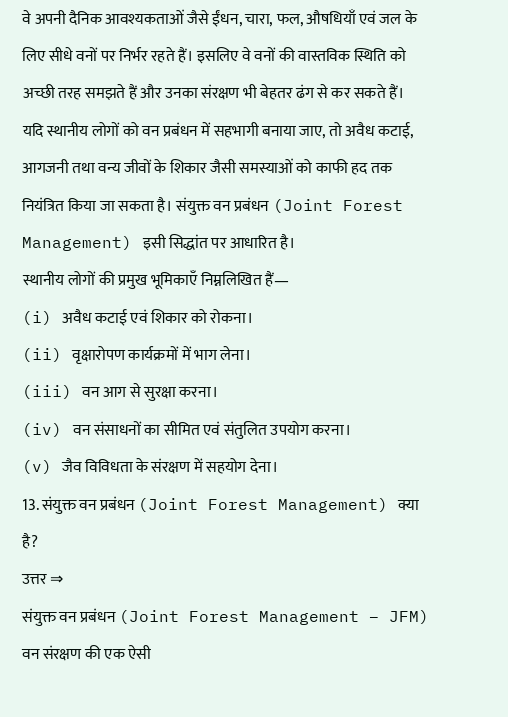वे अपनी दैनिक आवश्यकताओं जैसे ईंधन, चारा, फल, औषधियाँ एवं जल के लिए सीधे वनों पर निर्भर रहते हैं। इसलिए वे वनों की वास्तविक स्थिति को अच्छी तरह समझते हैं और उनका संरक्षण भी बेहतर ढंग से कर सकते हैं।
यदि स्थानीय लोगों को वन प्रबंधन में सहभागी बनाया जाए, तो अवैध कटाई, आगजनी तथा वन्य जीवों के शिकार जैसी समस्याओं को काफी हद तक नियंत्रित किया जा सकता है। संयुक्त वन प्रबंधन (Joint Forest Management) इसी सिद्धांत पर आधारित है।
स्थानीय लोगों की प्रमुख भूमिकाएँ निम्नलिखित हैं—
(i) अवैध कटाई एवं शिकार को रोकना।
(ii) वृक्षारोपण कार्यक्रमों में भाग लेना।
(iii) वन आग से सुरक्षा करना।
(iv) वन संसाधनों का सीमित एवं संतुलित उपयोग करना।
(v) जैव विविधता के संरक्षण में सहयोग देना।
13. संयुक्त वन प्रबंधन (Joint Forest Management) क्या है?
उत्तर ⇒
संयुक्त वन प्रबंधन (Joint Forest Management – JFM) वन संरक्षण की एक ऐसी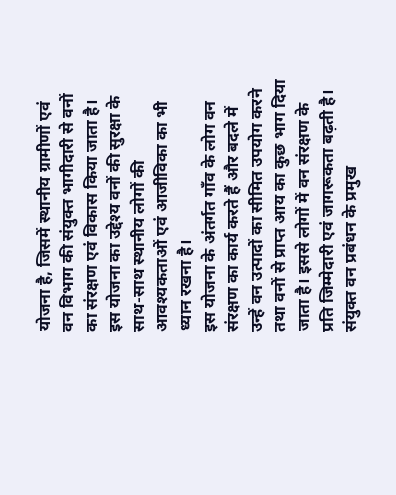योजना है, जिसमें स्थानीय ग्रामीणों एवं वन विभाग की संयुक्त भागीदारी से वनों का संरक्षण एवं विकास किया जाता है। इस योजना का उद्देश्य वनों की सुरक्षा के साथ-साथ स्थानीय लोगों की आवश्यकताओं एवं आजीविका का भी ध्यान रखना है।
इस योजना के अंतर्गत गाँव के लोग वन संरक्षण का कार्य करते हैं और बदले में उन्हें वन उत्पादों का सीमित उपयोग करने तथा वनों से प्राप्त आय का कुछ भाग दिया जाता है। इससे लोगों में वन संरक्षण के प्रति जिम्मेदारी एवं जागरूकता बढ़ती है।
संयुक्त वन प्रबंधन के प्रमुख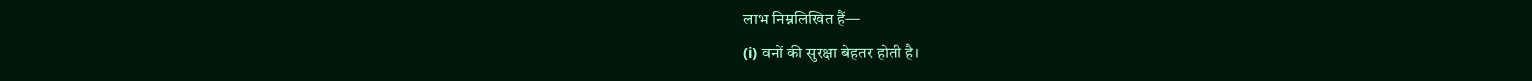लाभ निम्नलिखित हैं—
(i) वनों की सुरक्षा बेहतर होती है।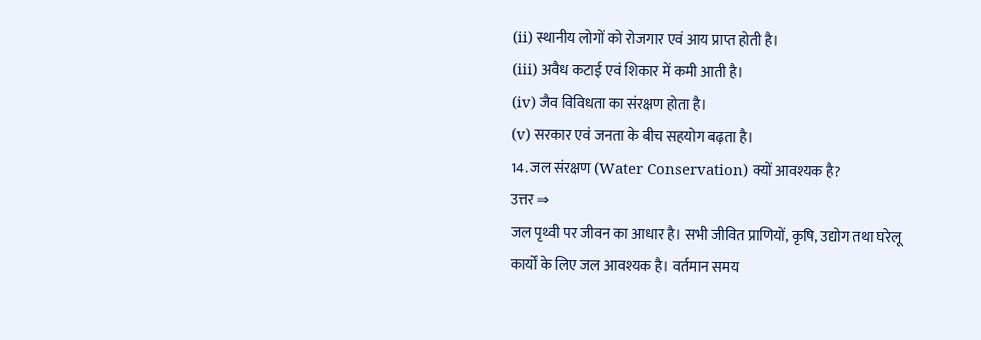(ii) स्थानीय लोगों को रोजगार एवं आय प्राप्त होती है।
(iii) अवैध कटाई एवं शिकार में कमी आती है।
(iv) जैव विविधता का संरक्षण होता है।
(v) सरकार एवं जनता के बीच सहयोग बढ़ता है।
14. जल संरक्षण (Water Conservation) क्यों आवश्यक है?
उत्तर ⇒
जल पृथ्वी पर जीवन का आधार है। सभी जीवित प्राणियों, कृषि, उद्योग तथा घरेलू कार्यों के लिए जल आवश्यक है। वर्तमान समय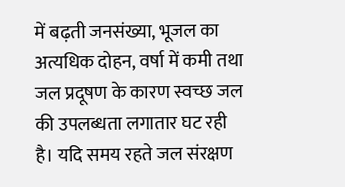में बढ़ती जनसंख्या, भूजल का अत्यधिक दोहन, वर्षा में कमी तथा जल प्रदूषण के कारण स्वच्छ जल की उपलब्धता लगातार घट रही है। यदि समय रहते जल संरक्षण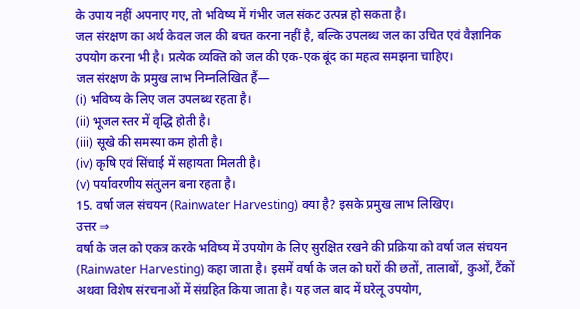के उपाय नहीं अपनाए गए, तो भविष्य में गंभीर जल संकट उत्पन्न हो सकता है।
जल संरक्षण का अर्थ केवल जल की बचत करना नहीं है, बल्कि उपलब्ध जल का उचित एवं वैज्ञानिक उपयोग करना भी है। प्रत्येक व्यक्ति को जल की एक-एक बूंद का महत्व समझना चाहिए।
जल संरक्षण के प्रमुख लाभ निम्नलिखित हैं—
(i) भविष्य के लिए जल उपलब्ध रहता है।
(ii) भूजल स्तर में वृद्धि होती है।
(iii) सूखे की समस्या कम होती है।
(iv) कृषि एवं सिंचाई में सहायता मिलती है।
(v) पर्यावरणीय संतुलन बना रहता है।
15. वर्षा जल संचयन (Rainwater Harvesting) क्या है? इसके प्रमुख लाभ लिखिए।
उत्तर ⇒
वर्षा के जल को एकत्र करके भविष्य में उपयोग के लिए सुरक्षित रखने की प्रक्रिया को वर्षा जल संचयन (Rainwater Harvesting) कहा जाता है। इसमें वर्षा के जल को घरों की छतों, तालाबों, कुओं, टैंकों अथवा विशेष संरचनाओं में संग्रहित किया जाता है। यह जल बाद में घरेलू उपयोग,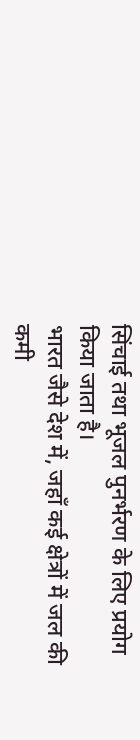सिंचाई तथा भूजल पुनर्भरण के लिए प्रयोग किया जाता है।
भारत जैसे देश में, जहाँ कई क्षेत्रों में जल की कमी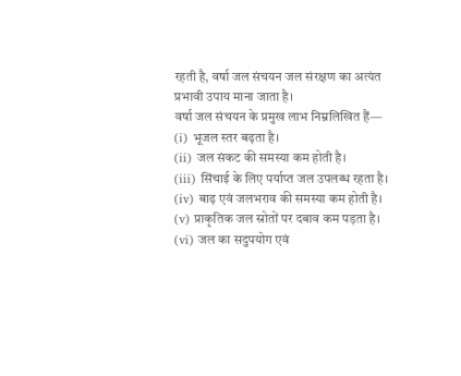रहती है, वर्षा जल संचयन जल संरक्षण का अत्यंत प्रभावी उपाय माना जाता है।
वर्षा जल संचयन के प्रमुख लाभ निम्नलिखित हैं—
(i) भूजल स्तर बढ़ता है।
(ii) जल संकट की समस्या कम होती है।
(iii) सिंचाई के लिए पर्याप्त जल उपलब्ध रहता है।
(iv) बाढ़ एवं जलभराव की समस्या कम होती है।
(v) प्राकृतिक जल स्रोतों पर दबाव कम पड़ता है।
(vi) जल का सदुपयोग एवं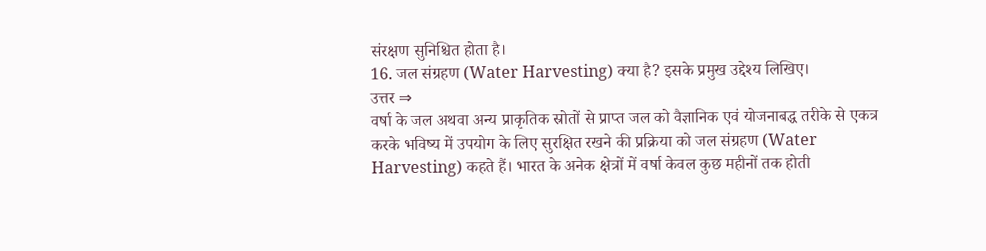संरक्षण सुनिश्चित होता है।
16. जल संग्रहण (Water Harvesting) क्या है? इसके प्रमुख उद्देश्य लिखिए।
उत्तर ⇒
वर्षा के जल अथवा अन्य प्राकृतिक स्रोतों से प्राप्त जल को वैज्ञानिक एवं योजनाबद्ध तरीके से एकत्र करके भविष्य में उपयोग के लिए सुरक्षित रखने की प्रक्रिया को जल संग्रहण (Water Harvesting) कहते हैं। भारत के अनेक क्षेत्रों में वर्षा केवल कुछ महीनों तक होती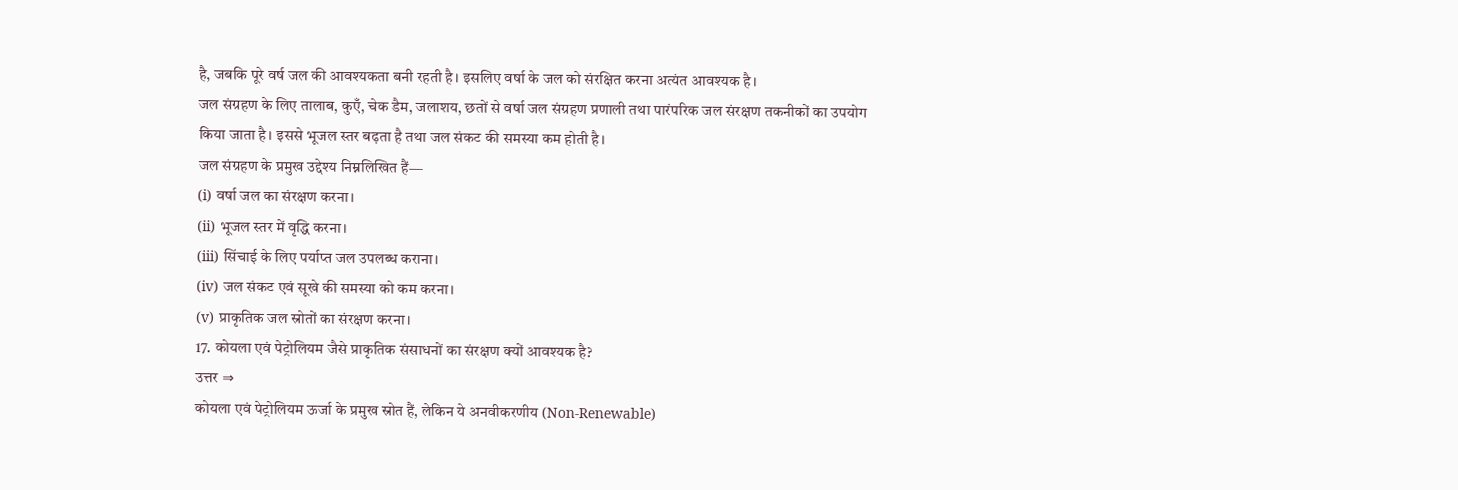है, जबकि पूरे वर्ष जल की आवश्यकता बनी रहती है। इसलिए वर्षा के जल को संरक्षित करना अत्यंत आवश्यक है।
जल संग्रहण के लिए तालाब, कुएँ, चेक डैम, जलाशय, छतों से वर्षा जल संग्रहण प्रणाली तथा पारंपरिक जल संरक्षण तकनीकों का उपयोग किया जाता है। इससे भूजल स्तर बढ़ता है तथा जल संकट की समस्या कम होती है।
जल संग्रहण के प्रमुख उद्देश्य निम्नलिखित हैं—
(i) वर्षा जल का संरक्षण करना।
(ii) भूजल स्तर में वृद्धि करना।
(iii) सिंचाई के लिए पर्याप्त जल उपलब्ध कराना।
(iv) जल संकट एवं सूखे की समस्या को कम करना।
(v) प्राकृतिक जल स्रोतों का संरक्षण करना।
17. कोयला एवं पेट्रोलियम जैसे प्राकृतिक संसाधनों का संरक्षण क्यों आवश्यक है?
उत्तर ⇒
कोयला एवं पेट्रोलियम ऊर्जा के प्रमुख स्रोत हैं, लेकिन ये अनवीकरणीय (Non-Renewable)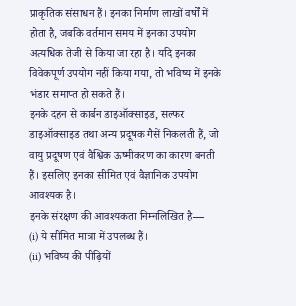प्राकृतिक संसाधन हैं। इनका निर्माण लाखों वर्षों में होता है, जबकि वर्तमान समय में इनका उपयोग अत्यधिक तेजी से किया जा रहा है। यदि इनका विवेकपूर्ण उपयोग नहीं किया गया, तो भविष्य में इनके भंडार समाप्त हो सकते हैं।
इनके दहन से कार्बन डाइऑक्साइड, सल्फर डाइऑक्साइड तथा अन्य प्रदूषक गैसें निकलती हैं, जो वायु प्रदूषण एवं वैश्विक ऊष्मीकरण का कारण बनती हैं। इसलिए इनका सीमित एवं वैज्ञानिक उपयोग आवश्यक है।
इनके संरक्षण की आवश्यकता निम्नलिखित है—
(i) ये सीमित मात्रा में उपलब्ध हैं।
(ii) भविष्य की पीढ़ियों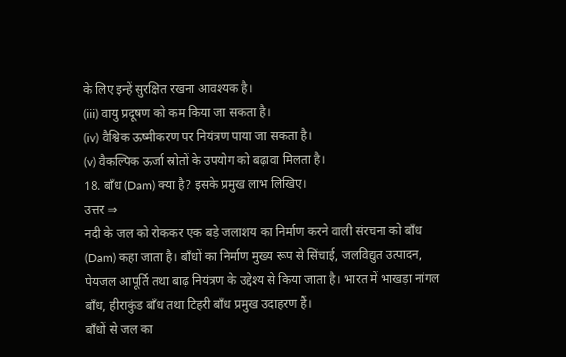के लिए इन्हें सुरक्षित रखना आवश्यक है।
(iii) वायु प्रदूषण को कम किया जा सकता है।
(iv) वैश्विक ऊष्मीकरण पर नियंत्रण पाया जा सकता है।
(v) वैकल्पिक ऊर्जा स्रोतों के उपयोग को बढ़ावा मिलता है।
18. बाँध (Dam) क्या है? इसके प्रमुख लाभ लिखिए।
उत्तर ⇒
नदी के जल को रोककर एक बड़े जलाशय का निर्माण करने वाली संरचना को बाँध (Dam) कहा जाता है। बाँधों का निर्माण मुख्य रूप से सिंचाई, जलविद्युत उत्पादन, पेयजल आपूर्ति तथा बाढ़ नियंत्रण के उद्देश्य से किया जाता है। भारत में भाखड़ा नांगल बाँध, हीराकुंड बाँध तथा टिहरी बाँध प्रमुख उदाहरण हैं।
बाँधों से जल का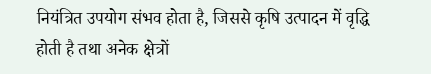नियंत्रित उपयोग संभव होता है, जिससे कृषि उत्पादन में वृद्धि होती है तथा अनेक क्षेत्रों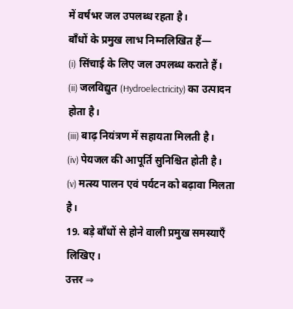में वर्षभर जल उपलब्ध रहता है।
बाँधों के प्रमुख लाभ निम्नलिखित हैं—
(i) सिंचाई के लिए जल उपलब्ध कराते हैं।
(ii) जलविद्युत (Hydroelectricity) का उत्पादन होता है।
(iii) बाढ़ नियंत्रण में सहायता मिलती है।
(iv) पेयजल की आपूर्ति सुनिश्चित होती है।
(v) मत्स्य पालन एवं पर्यटन को बढ़ावा मिलता है।
19. बड़े बाँधों से होने वाली प्रमुख समस्याएँ लिखिए।
उत्तर ⇒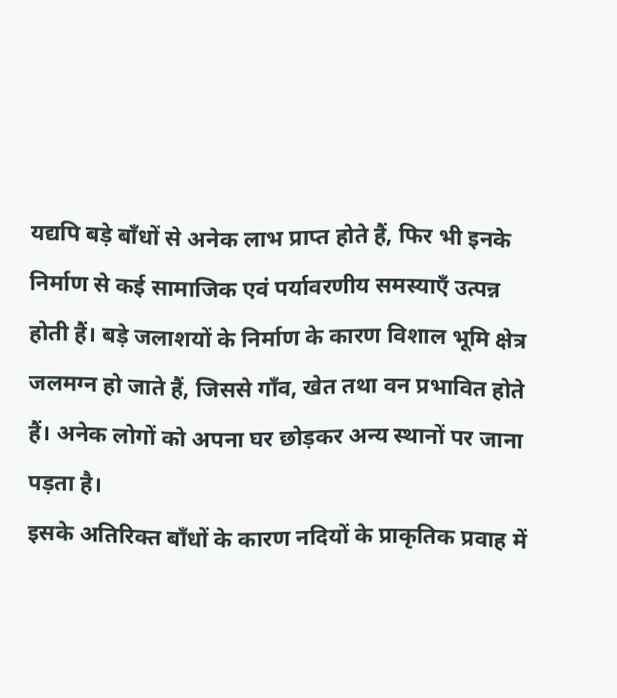यद्यपि बड़े बाँधों से अनेक लाभ प्राप्त होते हैं, फिर भी इनके निर्माण से कई सामाजिक एवं पर्यावरणीय समस्याएँ उत्पन्न होती हैं। बड़े जलाशयों के निर्माण के कारण विशाल भूमि क्षेत्र जलमग्न हो जाते हैं, जिससे गाँव, खेत तथा वन प्रभावित होते हैं। अनेक लोगों को अपना घर छोड़कर अन्य स्थानों पर जाना पड़ता है।
इसके अतिरिक्त बाँधों के कारण नदियों के प्राकृतिक प्रवाह में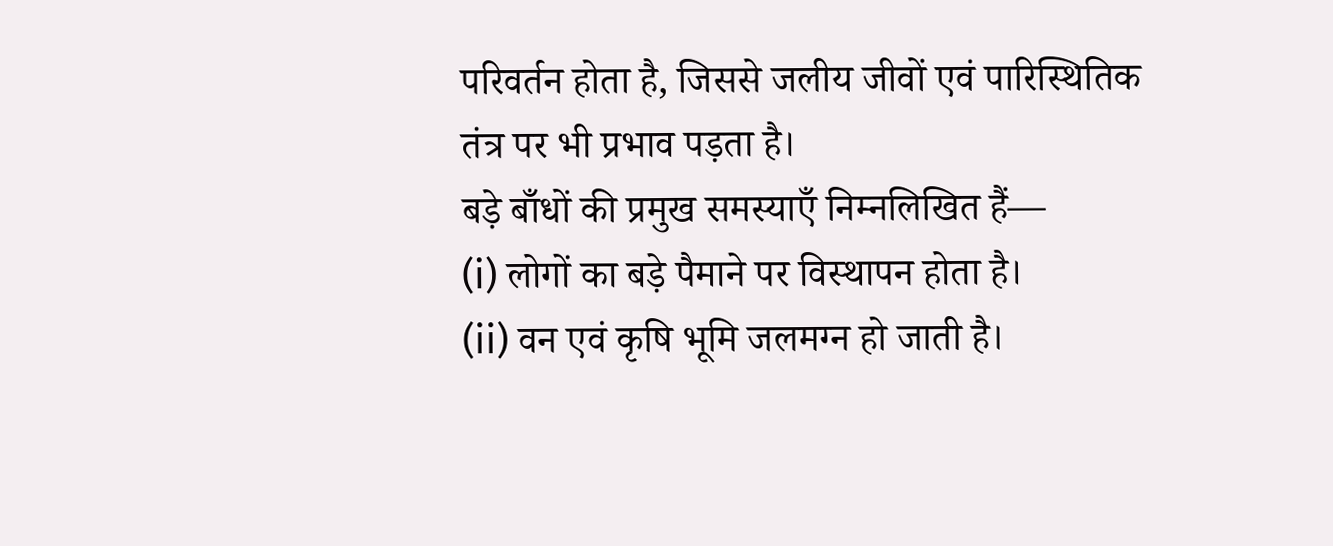परिवर्तन होता है, जिससे जलीय जीवों एवं पारिस्थितिक तंत्र पर भी प्रभाव पड़ता है।
बड़े बाँधों की प्रमुख समस्याएँ निम्नलिखित हैं—
(i) लोगों का बड़े पैमाने पर विस्थापन होता है।
(ii) वन एवं कृषि भूमि जलमग्न हो जाती है।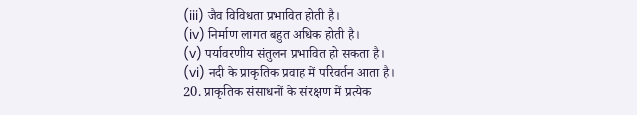(iii) जैव विविधता प्रभावित होती है।
(iv) निर्माण लागत बहुत अधिक होती है।
(v) पर्यावरणीय संतुलन प्रभावित हो सकता है।
(vi) नदी के प्राकृतिक प्रवाह में परिवर्तन आता है।
20. प्राकृतिक संसाधनों के संरक्षण में प्रत्येक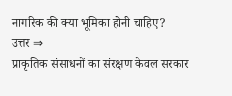नागरिक की क्या भूमिका होनी चाहिए?
उत्तर ⇒
प्राकृतिक संसाधनों का संरक्षण केवल सरकार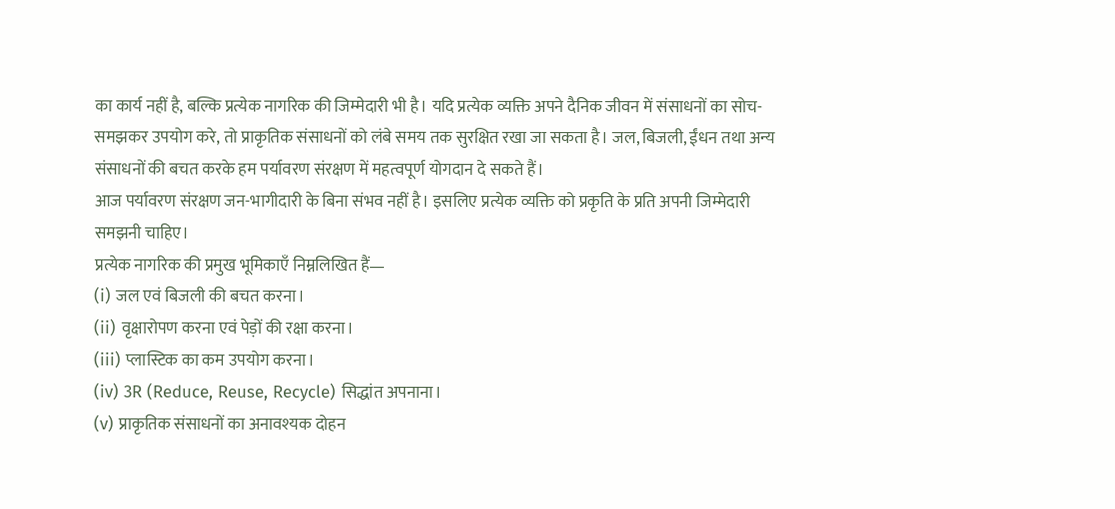का कार्य नहीं है, बल्कि प्रत्येक नागरिक की जिम्मेदारी भी है। यदि प्रत्येक व्यक्ति अपने दैनिक जीवन में संसाधनों का सोच-समझकर उपयोग करे, तो प्राकृतिक संसाधनों को लंबे समय तक सुरक्षित रखा जा सकता है। जल, बिजली, ईंधन तथा अन्य संसाधनों की बचत करके हम पर्यावरण संरक्षण में महत्वपूर्ण योगदान दे सकते हैं।
आज पर्यावरण संरक्षण जन-भागीदारी के बिना संभव नहीं है। इसलिए प्रत्येक व्यक्ति को प्रकृति के प्रति अपनी जिम्मेदारी समझनी चाहिए।
प्रत्येक नागरिक की प्रमुख भूमिकाएँ निम्नलिखित हैं—
(i) जल एवं बिजली की बचत करना।
(ii) वृक्षारोपण करना एवं पेड़ों की रक्षा करना।
(iii) प्लास्टिक का कम उपयोग करना।
(iv) 3R (Reduce, Reuse, Recycle) सिद्धांत अपनाना।
(v) प्राकृतिक संसाधनों का अनावश्यक दोहन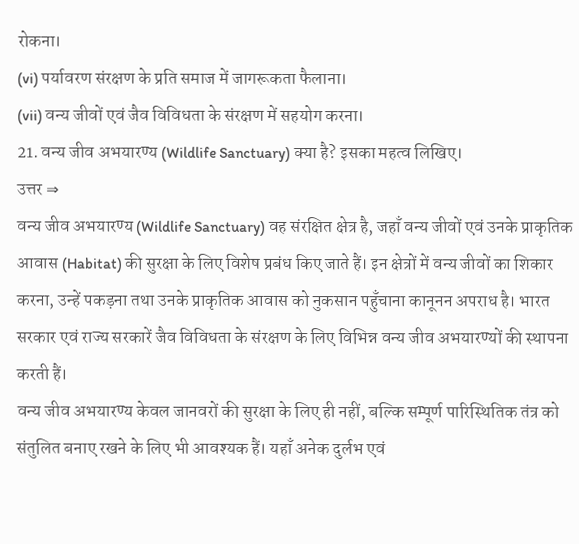रोकना।
(vi) पर्यावरण संरक्षण के प्रति समाज में जागरूकता फैलाना।
(vii) वन्य जीवों एवं जैव विविधता के संरक्षण में सहयोग करना।
21. वन्य जीव अभयारण्य (Wildlife Sanctuary) क्या है? इसका महत्व लिखिए।
उत्तर ⇒
वन्य जीव अभयारण्य (Wildlife Sanctuary) वह संरक्षित क्षेत्र है, जहाँ वन्य जीवों एवं उनके प्राकृतिक आवास (Habitat) की सुरक्षा के लिए विशेष प्रबंध किए जाते हैं। इन क्षेत्रों में वन्य जीवों का शिकार करना, उन्हें पकड़ना तथा उनके प्राकृतिक आवास को नुकसान पहुँचाना कानूनन अपराध है। भारत सरकार एवं राज्य सरकारें जैव विविधता के संरक्षण के लिए विभिन्न वन्य जीव अभयारण्यों की स्थापना करती हैं।
वन्य जीव अभयारण्य केवल जानवरों की सुरक्षा के लिए ही नहीं, बल्कि सम्पूर्ण पारिस्थितिक तंत्र को संतुलित बनाए रखने के लिए भी आवश्यक हैं। यहाँ अनेक दुर्लभ एवं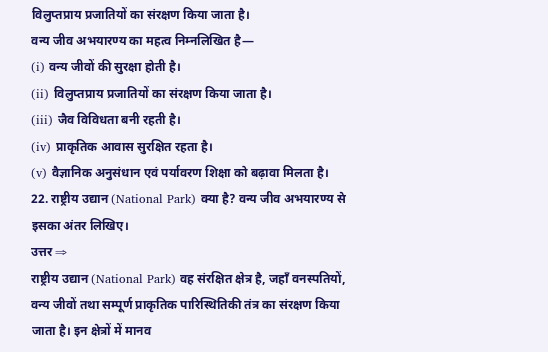विलुप्तप्राय प्रजातियों का संरक्षण किया जाता है।
वन्य जीव अभयारण्य का महत्व निम्नलिखित है—
(i) वन्य जीवों की सुरक्षा होती है।
(ii) विलुप्तप्राय प्रजातियों का संरक्षण किया जाता है।
(iii) जैव विविधता बनी रहती है।
(iv) प्राकृतिक आवास सुरक्षित रहता है।
(v) वैज्ञानिक अनुसंधान एवं पर्यावरण शिक्षा को बढ़ावा मिलता है।
22. राष्ट्रीय उद्यान (National Park) क्या है? वन्य जीव अभयारण्य से इसका अंतर लिखिए।
उत्तर ⇒
राष्ट्रीय उद्यान (National Park) वह संरक्षित क्षेत्र है, जहाँ वनस्पतियों, वन्य जीवों तथा सम्पूर्ण प्राकृतिक पारिस्थितिकी तंत्र का संरक्षण किया जाता है। इन क्षेत्रों में मानव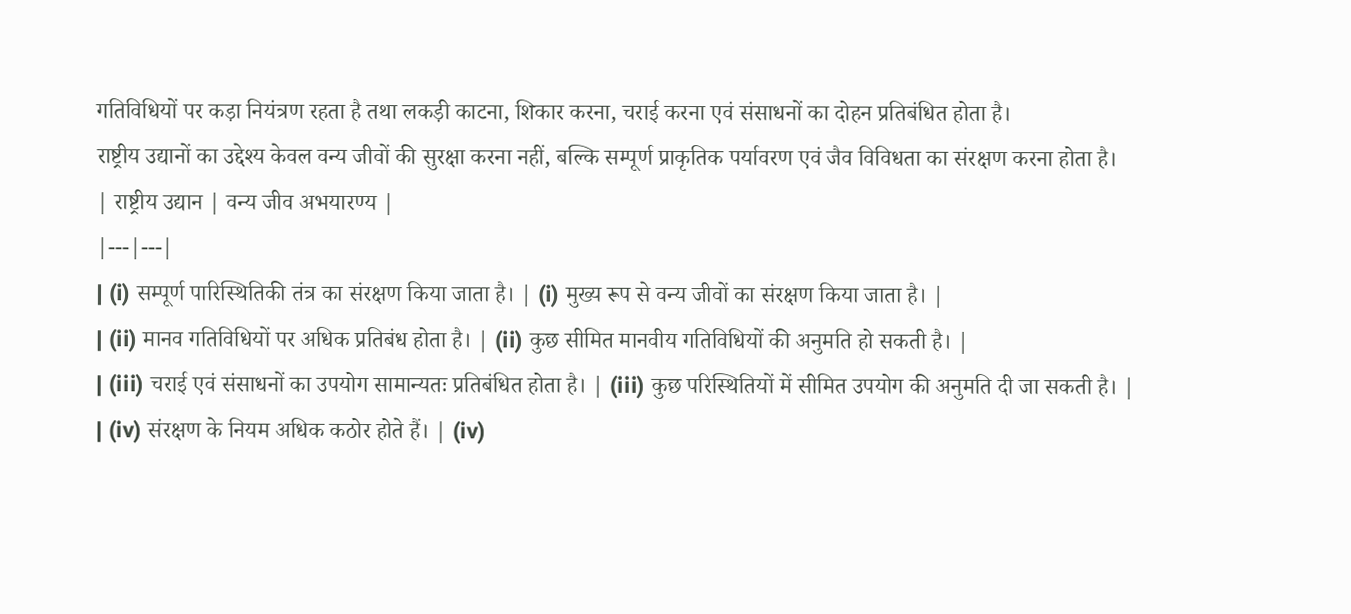गतिविधियों पर कड़ा नियंत्रण रहता है तथा लकड़ी काटना, शिकार करना, चराई करना एवं संसाधनों का दोहन प्रतिबंधित होता है।
राष्ट्रीय उद्यानों का उद्देश्य केवल वन्य जीवों की सुरक्षा करना नहीं, बल्कि सम्पूर्ण प्राकृतिक पर्यावरण एवं जैव विविधता का संरक्षण करना होता है।
| राष्ट्रीय उद्यान | वन्य जीव अभयारण्य |
|---|---|
| (i) सम्पूर्ण पारिस्थितिकी तंत्र का संरक्षण किया जाता है। | (i) मुख्य रूप से वन्य जीवों का संरक्षण किया जाता है। |
| (ii) मानव गतिविधियों पर अधिक प्रतिबंध होता है। | (ii) कुछ सीमित मानवीय गतिविधियों की अनुमति हो सकती है। |
| (iii) चराई एवं संसाधनों का उपयोग सामान्यतः प्रतिबंधित होता है। | (iii) कुछ परिस्थितियों में सीमित उपयोग की अनुमति दी जा सकती है। |
| (iv) संरक्षण के नियम अधिक कठोर होते हैं। | (iv)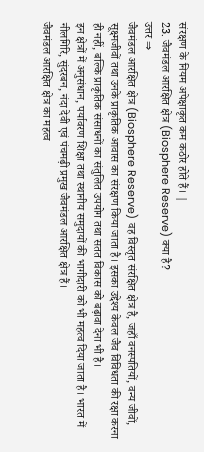संरक्षण के नियम अपेक्षाकृत कम कठोर होते हैं। |
23. जैवमंडल आरक्षित क्षेत्र (Biosphere Reserve) क्या है?
उत्तर ⇒
जैवमंडल आरक्षित क्षेत्र (Biosphere Reserve) वह विस्तृत संरक्षित क्षेत्र है, जहाँ वनस्पतियों, वन्य जीवों, सूक्ष्मजीवों तथा उनके प्राकृतिक आवास का संरक्षण किया जाता है। इसका उद्देश्य केवल जैव विविधता की रक्षा करना ही नहीं, बल्कि प्राकृतिक संसाधनों का संतुलित उपयोग तथा सतत विकास को बढ़ावा देना भी है।
इन क्षेत्रों में अनुसंधान, पर्यावरण शिक्षा तथा स्थानीय समुदायों की भागीदारी को भी महत्व दिया जाता है। भारत में नीलगिरि, सुंदरबन, नंदा देवी एवं पंचमढ़ी प्रमुख जैवमंडल आरक्षित क्षेत्र हैं।
जैवमंडल आरक्षित क्षेत्र का महत्व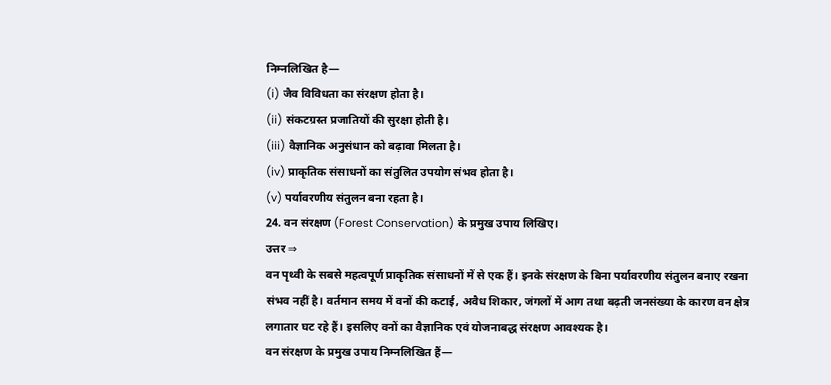निम्नलिखित है—
(i) जैव विविधता का संरक्षण होता है।
(ii) संकटग्रस्त प्रजातियों की सुरक्षा होती है।
(iii) वैज्ञानिक अनुसंधान को बढ़ावा मिलता है।
(iv) प्राकृतिक संसाधनों का संतुलित उपयोग संभव होता है।
(v) पर्यावरणीय संतुलन बना रहता है।
24. वन संरक्षण (Forest Conservation) के प्रमुख उपाय लिखिए।
उत्तर ⇒
वन पृथ्वी के सबसे महत्वपूर्ण प्राकृतिक संसाधनों में से एक हैं। इनके संरक्षण के बिना पर्यावरणीय संतुलन बनाए रखना संभव नहीं है। वर्तमान समय में वनों की कटाई, अवैध शिकार, जंगलों में आग तथा बढ़ती जनसंख्या के कारण वन क्षेत्र लगातार घट रहे हैं। इसलिए वनों का वैज्ञानिक एवं योजनाबद्ध संरक्षण आवश्यक है।
वन संरक्षण के प्रमुख उपाय निम्नलिखित हैं—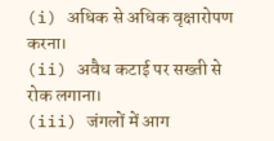(i) अधिक से अधिक वृक्षारोपण करना।
(ii) अवैध कटाई पर सख्ती से रोक लगाना।
(iii) जंगलों में आग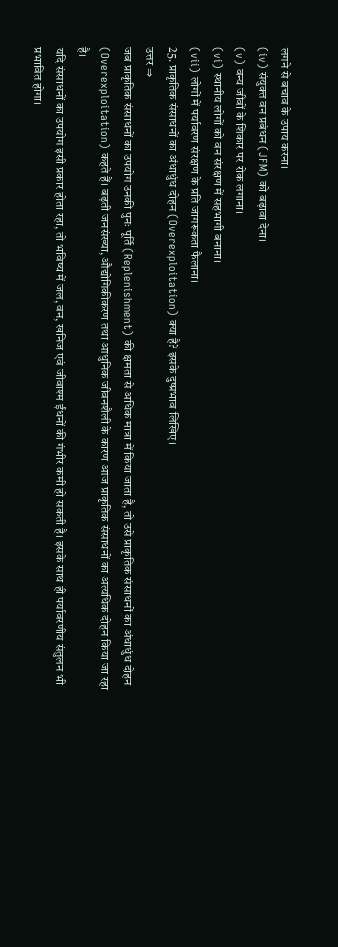लगने से बचाव के उपाय करना।
(iv) संयुक्त वन प्रबंधन (JFM) को बढ़ावा देना।
(v) वन्य जीवों के शिकार पर रोक लगाना।
(vi) स्थानीय लोगों को वन संरक्षण में सहभागी बनाना।
(vii) लोगों में पर्यावरण संरक्षण के प्रति जागरूकता फैलाना।
25. प्राकृतिक संसाधनों का अंधाधुंध दोहन (Overexploitation) क्या है? इसके दुष्प्रभाव लिखिए।
उत्तर ⇒
जब प्राकृतिक संसाधनों का उपयोग उनकी पुनः पूर्ति (Replenishment) की क्षमता से अधिक मात्रा में किया जाता है, तो उसे प्राकृतिक संसाधनों का अंधाधुंध दोहन (Overexploitation) कहते हैं। बढ़ती जनसंख्या, औद्योगिकीकरण तथा आधुनिक जीवनशैली के कारण आज प्राकृतिक संसाधनों का अत्यधिक दोहन किया जा रहा है।
यदि संसाधनों का उपयोग इसी प्रकार होता रहा, तो भविष्य में जल, वन, खनिज एवं जीवाश्म ईंधनों की गंभीर कमी हो सकती है। इसके साथ ही पर्यावरणीय संतुलन भी प्रभावित होगा।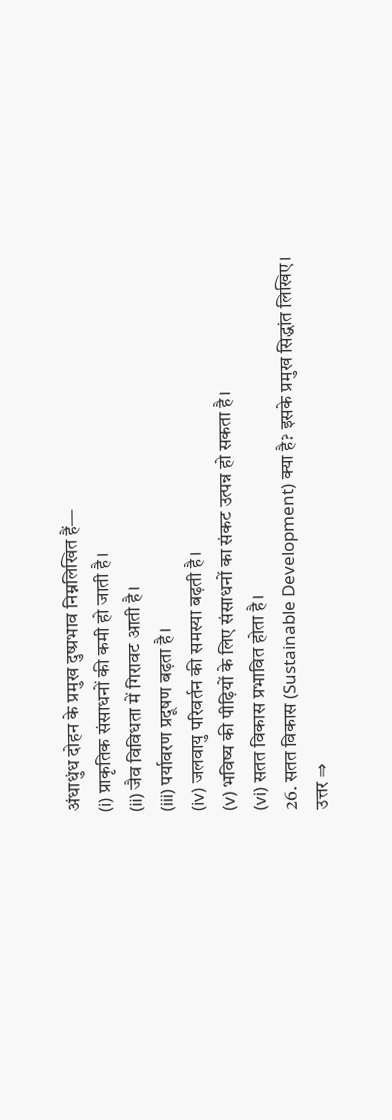अंधाधुंध दोहन के प्रमुख दुष्प्रभाव निम्नलिखित हैं—
(i) प्राकृतिक संसाधनों की कमी हो जाती है।
(ii) जैव विविधता में गिरावट आती है।
(iii) पर्यावरण प्रदूषण बढ़ता है।
(iv) जलवायु परिवर्तन की समस्या बढ़ती है।
(v) भविष्य की पीढ़ियों के लिए संसाधनों का संकट उत्पन्न हो सकता है।
(vi) सतत विकास प्रभावित होता है।
26. सतत विकास (Sustainable Development) क्या है? इसके प्रमुख सिद्धांत लिखिए।
उत्तर ⇒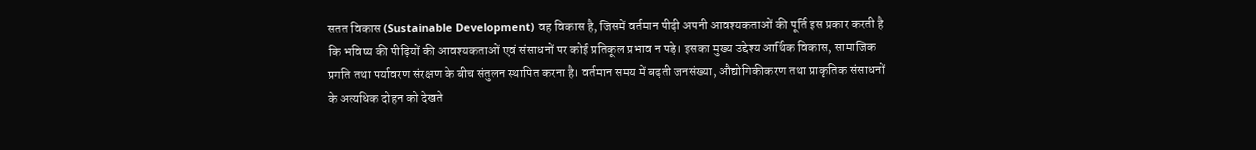सतत विकास (Sustainable Development) वह विकास है, जिसमें वर्तमान पीढ़ी अपनी आवश्यकताओं की पूर्ति इस प्रकार करती है कि भविष्य की पीढ़ियों की आवश्यकताओं एवं संसाधनों पर कोई प्रतिकूल प्रभाव न पड़े। इसका मुख्य उद्देश्य आर्थिक विकास, सामाजिक प्रगति तथा पर्यावरण संरक्षण के बीच संतुलन स्थापित करना है। वर्तमान समय में बढ़ती जनसंख्या, औद्योगिकीकरण तथा प्राकृतिक संसाधनों के अत्यधिक दोहन को देखते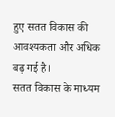हुए सतत विकास की आवश्यकता और अधिक बढ़ गई है।
सतत विकास के माध्यम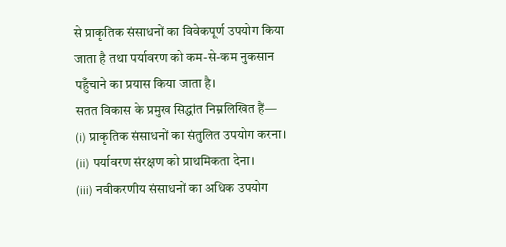से प्राकृतिक संसाधनों का विवेकपूर्ण उपयोग किया जाता है तथा पर्यावरण को कम-से-कम नुकसान पहुँचाने का प्रयास किया जाता है।
सतत विकास के प्रमुख सिद्धांत निम्नलिखित हैं—
(i) प्राकृतिक संसाधनों का संतुलित उपयोग करना।
(ii) पर्यावरण संरक्षण को प्राथमिकता देना।
(iii) नवीकरणीय संसाधनों का अधिक उपयोग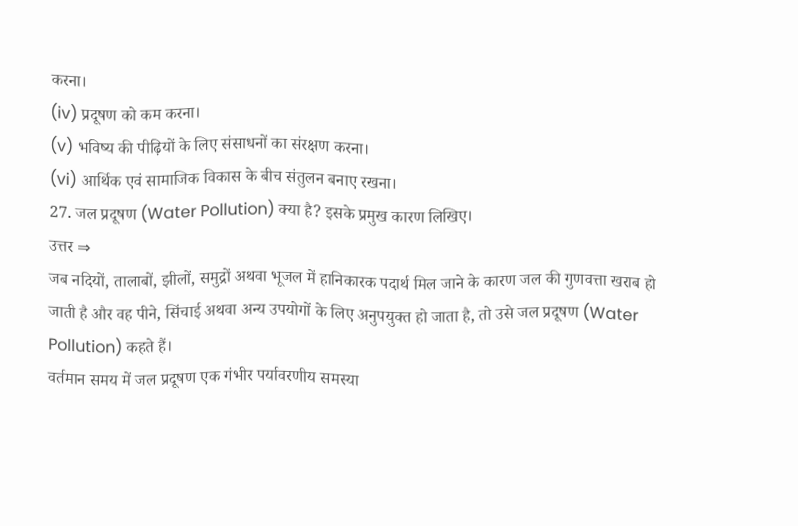करना।
(iv) प्रदूषण को कम करना।
(v) भविष्य की पीढ़ियों के लिए संसाधनों का संरक्षण करना।
(vi) आर्थिक एवं सामाजिक विकास के बीच संतुलन बनाए रखना।
27. जल प्रदूषण (Water Pollution) क्या है? इसके प्रमुख कारण लिखिए।
उत्तर ⇒
जब नदियों, तालाबों, झीलों, समुद्रों अथवा भूजल में हानिकारक पदार्थ मिल जाने के कारण जल की गुणवत्ता खराब हो जाती है और वह पीने, सिंचाई अथवा अन्य उपयोगों के लिए अनुपयुक्त हो जाता है, तो उसे जल प्रदूषण (Water Pollution) कहते हैं।
वर्तमान समय में जल प्रदूषण एक गंभीर पर्यावरणीय समस्या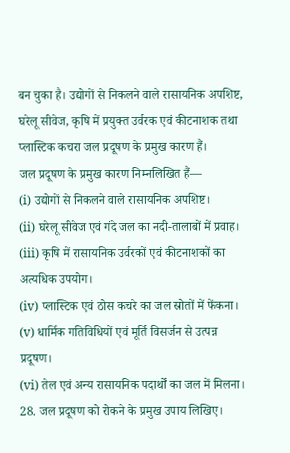बन चुका है। उद्योगों से निकलने वाले रासायनिक अपशिष्ट, घरेलू सीवेज, कृषि में प्रयुक्त उर्वरक एवं कीटनाशक तथा प्लास्टिक कचरा जल प्रदूषण के प्रमुख कारण हैं।
जल प्रदूषण के प्रमुख कारण निम्नलिखित हैं—
(i) उद्योगों से निकलने वाले रासायनिक अपशिष्ट।
(ii) घरेलू सीवेज एवं गंदे जल का नदी-तालाबों में प्रवाह।
(iii) कृषि में रासायनिक उर्वरकों एवं कीटनाशकों का अत्यधिक उपयोग।
(iv) प्लास्टिक एवं ठोस कचरे का जल स्रोतों में फेंकना।
(v) धार्मिक गतिविधियों एवं मूर्ति विसर्जन से उत्पन्न प्रदूषण।
(vi) तेल एवं अन्य रासायनिक पदार्थों का जल में मिलना।
28. जल प्रदूषण को रोकने के प्रमुख उपाय लिखिए।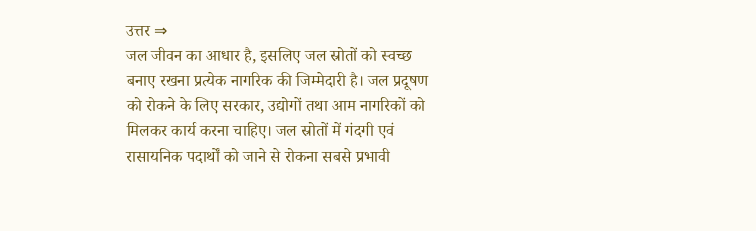उत्तर ⇒
जल जीवन का आधार है, इसलिए जल स्रोतों को स्वच्छ बनाए रखना प्रत्येक नागरिक की जिम्मेदारी है। जल प्रदूषण को रोकने के लिए सरकार, उद्योगों तथा आम नागरिकों को मिलकर कार्य करना चाहिए। जल स्रोतों में गंदगी एवं रासायनिक पदार्थों को जाने से रोकना सबसे प्रभावी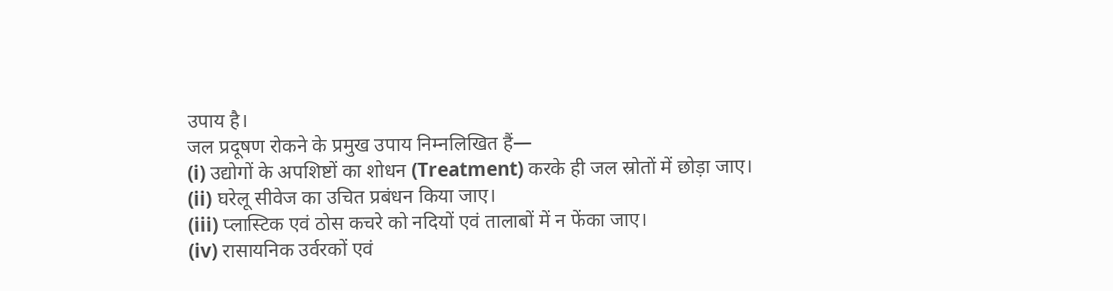उपाय है।
जल प्रदूषण रोकने के प्रमुख उपाय निम्नलिखित हैं—
(i) उद्योगों के अपशिष्टों का शोधन (Treatment) करके ही जल स्रोतों में छोड़ा जाए।
(ii) घरेलू सीवेज का उचित प्रबंधन किया जाए।
(iii) प्लास्टिक एवं ठोस कचरे को नदियों एवं तालाबों में न फेंका जाए।
(iv) रासायनिक उर्वरकों एवं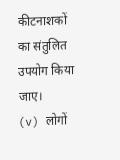कीटनाशकों का संतुलित उपयोग किया जाए।
(v) लोगों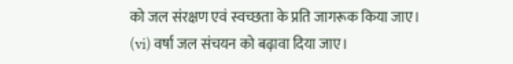को जल संरक्षण एवं स्वच्छता के प्रति जागरूक किया जाए।
(vi) वर्षा जल संचयन को बढ़ावा दिया जाए।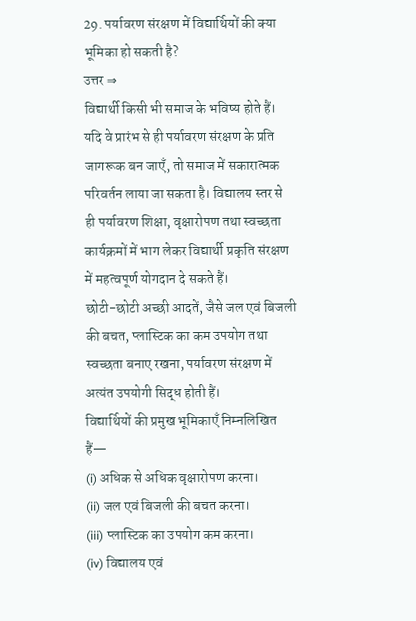29. पर्यावरण संरक्षण में विद्यार्थियों की क्या भूमिका हो सकती है?
उत्तर ⇒
विद्यार्थी किसी भी समाज के भविष्य होते हैं। यदि वे प्रारंभ से ही पर्यावरण संरक्षण के प्रति जागरूक बन जाएँ, तो समाज में सकारात्मक परिवर्तन लाया जा सकता है। विद्यालय स्तर से ही पर्यावरण शिक्षा, वृक्षारोपण तथा स्वच्छता कार्यक्रमों में भाग लेकर विद्यार्थी प्रकृति संरक्षण में महत्वपूर्ण योगदान दे सकते हैं।
छोटी-छोटी अच्छी आदतें, जैसे जल एवं बिजली की बचत, प्लास्टिक का कम उपयोग तथा स्वच्छता बनाए रखना, पर्यावरण संरक्षण में अत्यंत उपयोगी सिद्ध होती हैं।
विद्यार्थियों की प्रमुख भूमिकाएँ निम्नलिखित हैं—
(i) अधिक से अधिक वृक्षारोपण करना।
(ii) जल एवं बिजली की बचत करना।
(iii) प्लास्टिक का उपयोग कम करना।
(iv) विद्यालय एवं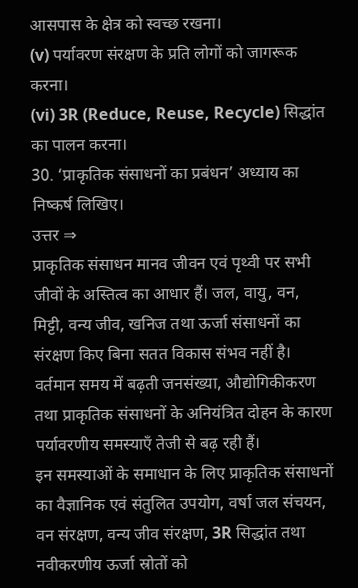आसपास के क्षेत्र को स्वच्छ रखना।
(v) पर्यावरण संरक्षण के प्रति लोगों को जागरूक करना।
(vi) 3R (Reduce, Reuse, Recycle) सिद्धांत का पालन करना।
30. ‘प्राकृतिक संसाधनों का प्रबंधन’ अध्याय का निष्कर्ष लिखिए।
उत्तर ⇒
प्राकृतिक संसाधन मानव जीवन एवं पृथ्वी पर सभी जीवों के अस्तित्व का आधार हैं। जल, वायु, वन, मिट्टी, वन्य जीव, खनिज तथा ऊर्जा संसाधनों का संरक्षण किए बिना सतत विकास संभव नहीं है। वर्तमान समय में बढ़ती जनसंख्या, औद्योगिकीकरण तथा प्राकृतिक संसाधनों के अनियंत्रित दोहन के कारण पर्यावरणीय समस्याएँ तेजी से बढ़ रही हैं।
इन समस्याओं के समाधान के लिए प्राकृतिक संसाधनों का वैज्ञानिक एवं संतुलित उपयोग, वर्षा जल संचयन, वन संरक्षण, वन्य जीव संरक्षण, 3R सिद्धांत तथा नवीकरणीय ऊर्जा स्रोतों को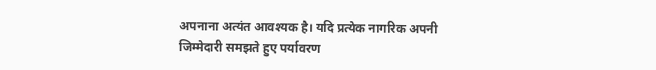अपनाना अत्यंत आवश्यक है। यदि प्रत्येक नागरिक अपनी जिम्मेदारी समझते हुए पर्यावरण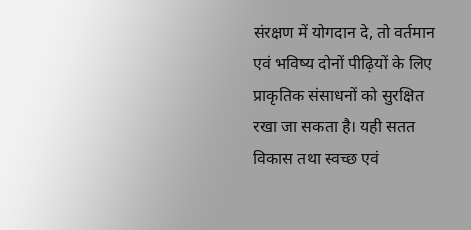संरक्षण में योगदान दे, तो वर्तमान एवं भविष्य दोनों पीढ़ियों के लिए प्राकृतिक संसाधनों को सुरक्षित रखा जा सकता है। यही सतत विकास तथा स्वच्छ एवं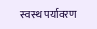स्वस्थ पर्यावरण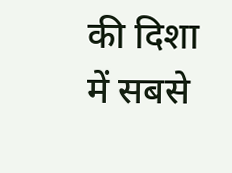की दिशा में सबसे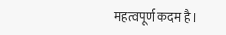महत्वपूर्ण कदम है।